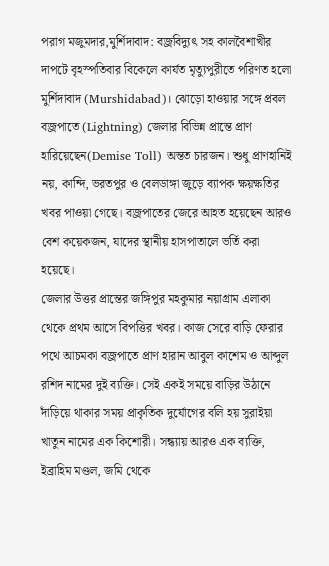পরাগ মজুমদার,মুর্শিদাবাদ: বজ্রবিদ্যুৎ সহ কালবৈশাখীর দাপটে বৃহস্পতিবার বিকেলে কার্যত মৃত্যুপুরীতে পরিণত হলো মুর্শিদাবাদ (Murshidabad)। ঝোড়ো হাওয়ার সঙ্গে প্রবল বজ্রপাতে (Lightning) জেলার বিভিন্ন প্রান্তে প্রাণ হারিয়েছেন(Demise Toll) অন্তত চারজন। শুধু প্রাণহানিই নয়, কান্দি, ভরতপুর ও বেলডাঙ্গা জুড়ে ব্যাপক ক্ষয়ক্ষতির খবর পাওয়া গেছে। বজ্রপাতের জেরে আহত হয়েছেন আরও বেশ কয়েকজন, যাদের স্থানীয় হাসপাতালে ভর্তি করা হয়েছে।
জেলার উত্তর প্রান্তের জঙ্গিপুর মহকুমার নয়াগ্রাম এলাকা থেকে প্রথম আসে বিপত্তির খবর। কাজ সেরে বাড়ি ফেরার পথে আচমকা বজ্রপাতে প্রাণ হারান আবুল কাশেম ও আব্দুল রশিদ নামের দুই ব্যক্তি। সেই একই সময়ে বাড়ির উঠানে দাঁড়িয়ে থাকার সময় প্রাকৃতিক দুর্যোগের বলি হয় সুরাইয়া খাতুন নামের এক কিশোরী। সন্ধ্যায় আরও এক ব্যক্তি, ইব্রাহিম মণ্ডল, জমি থেকে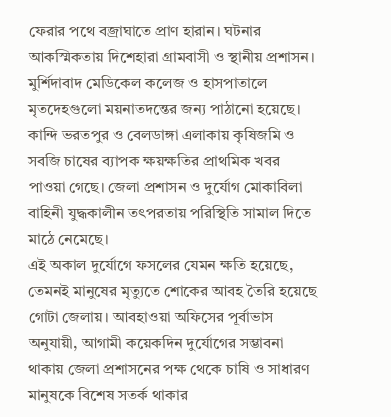ফেরার পথে বজ্রাঘাতে প্রাণ হারান। ঘটনার আকস্মিকতায় দিশেহারা গ্রামবাসী ও স্থানীয় প্রশাসন।
মুর্শিদাবাদ মেডিকেল কলেজ ও হাসপাতালে মৃতদেহগুলো ময়নাতদন্তের জন্য পাঠানো হয়েছে। কান্দি ভরতপুর ও বেলডাঙ্গা এলাকায় কৃষিজমি ও সবজি চাষের ব্যাপক ক্ষয়ক্ষতির প্রাথমিক খবর পাওয়া গেছে। জেলা প্রশাসন ও দুর্যোগ মোকাবিলা বাহিনী যুদ্ধকালীন তৎপরতায় পরিস্থিতি সামাল দিতে মাঠে নেমেছে।
এই অকাল দুর্যোগে ফসলের যেমন ক্ষতি হয়েছে, তেমনই মানুষের মৃত্যুতে শোকের আবহ তৈরি হয়েছে গোটা জেলায়। আবহাওয়া অফিসের পূর্বাভাস অনুযায়ী, আগামী কয়েকদিন দুর্যোগের সম্ভাবনা থাকায় জেলা প্রশাসনের পক্ষ থেকে চাষি ও সাধারণ মানুষকে বিশেষ সতর্ক থাকার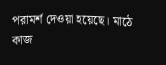পরামর্শ দেওয়া হয়েছে। মাঠে কাজ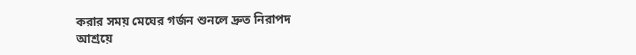করার সময় মেঘের গর্জন শুনলে দ্রুত নিরাপদ আশ্রয়ে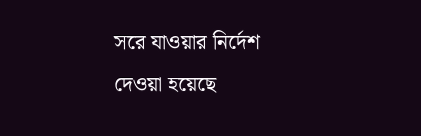সরে যাওয়ার নির্দেশ দেওয়া হয়েছে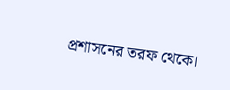প্রশাসনের তরফ থেকে।